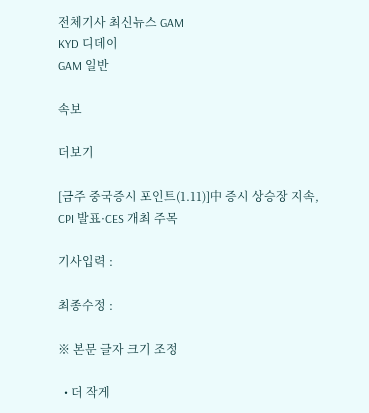전체기사 최신뉴스 GAM
KYD 디데이
GAM 일반

속보

더보기

[금주 중국증시 포인트(1.11)]中 증시 상승장 지속, CPI 발표·CES 개최 주목

기사입력 :

최종수정 :

※ 본문 글자 크기 조정

  • 더 작게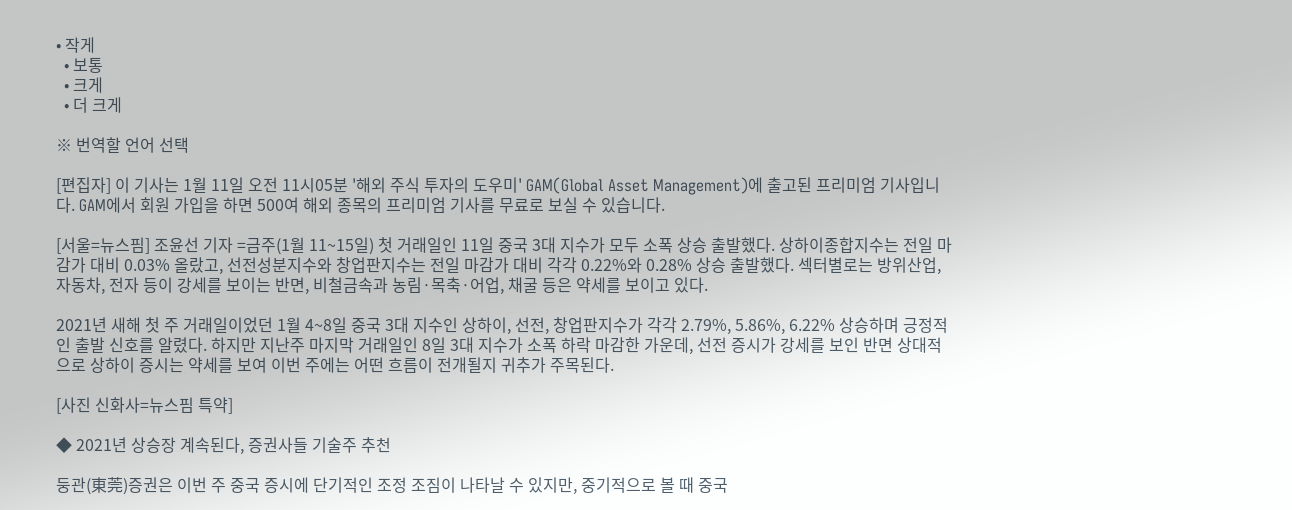• 작게
  • 보통
  • 크게
  • 더 크게

※ 번역할 언어 선택

[편집자] 이 기사는 1월 11일 오전 11시05분 '해외 주식 투자의 도우미' GAM(Global Asset Management)에 출고된 프리미엄 기사입니다. GAM에서 회원 가입을 하면 500여 해외 종목의 프리미엄 기사를 무료로 보실 수 있습니다.

[서울=뉴스핌] 조윤선 기자 =금주(1월 11~15일) 첫 거래일인 11일 중국 3대 지수가 모두 소폭 상승 출발했다. 상하이종합지수는 전일 마감가 대비 0.03% 올랐고, 선전성분지수와 창업판지수는 전일 마감가 대비 각각 0.22%와 0.28% 상승 출발했다. 섹터별로는 방위산업, 자동차, 전자 등이 강세를 보이는 반면, 비철금속과 농림·목축·어업, 채굴 등은 약세를 보이고 있다.

2021년 새해 첫 주 거래일이었던 1월 4~8일 중국 3대 지수인 상하이, 선전, 창업판지수가 각각 2.79%, 5.86%, 6.22% 상승하며 긍정적인 출발 신호를 알렸다. 하지만 지난주 마지막 거래일인 8일 3대 지수가 소폭 하락 마감한 가운데, 선전 증시가 강세를 보인 반면 상대적으로 상하이 증시는 약세를 보여 이번 주에는 어떤 흐름이 전개될지 귀추가 주목된다.

[사진 신화사=뉴스핌 특약]

◆ 2021년 상승장 계속된다, 증권사들 기술주 추천

둥관(東莞)증권은 이번 주 중국 증시에 단기적인 조정 조짐이 나타날 수 있지만, 중기적으로 볼 때 중국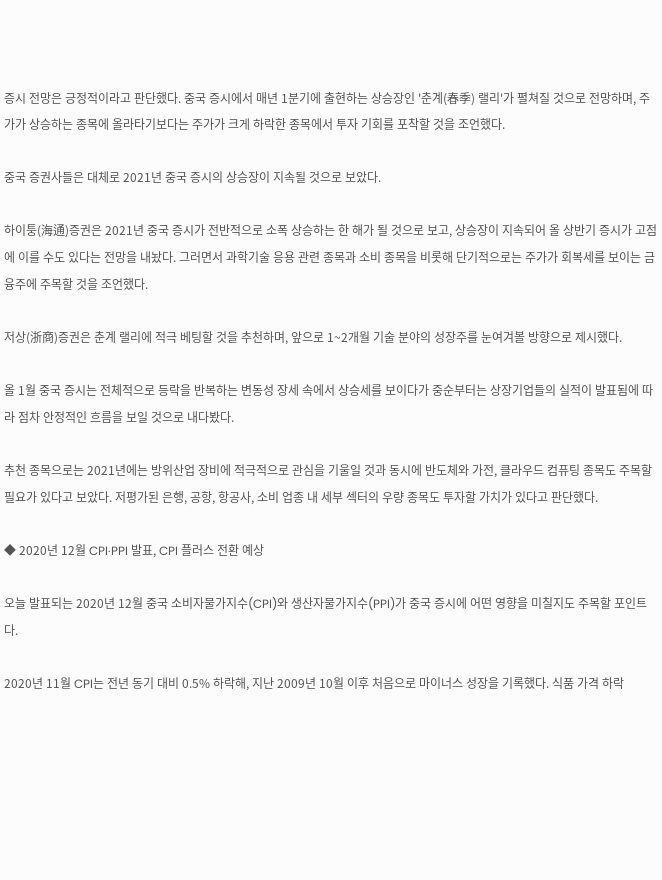증시 전망은 긍정적이라고 판단했다. 중국 증시에서 매년 1분기에 출현하는 상승장인 '춘계(春季) 랠리'가 펼쳐질 것으로 전망하며, 주가가 상승하는 종목에 올라타기보다는 주가가 크게 하락한 종목에서 투자 기회를 포착할 것을 조언했다.

중국 증권사들은 대체로 2021년 중국 증시의 상승장이 지속될 것으로 보았다.

하이퉁(海通)증권은 2021년 중국 증시가 전반적으로 소폭 상승하는 한 해가 될 것으로 보고, 상승장이 지속되어 올 상반기 증시가 고점에 이를 수도 있다는 전망을 내놨다. 그러면서 과학기술 응용 관련 종목과 소비 종목을 비롯해 단기적으로는 주가가 회복세를 보이는 금융주에 주목할 것을 조언했다.

저상(浙商)증권은 춘계 랠리에 적극 베팅할 것을 추천하며, 앞으로 1~2개월 기술 분야의 성장주를 눈여겨볼 방향으로 제시했다.

올 1월 중국 증시는 전체적으로 등락을 반복하는 변동성 장세 속에서 상승세를 보이다가 중순부터는 상장기업들의 실적이 발표됨에 따라 점차 안정적인 흐름을 보일 것으로 내다봤다.

추천 종목으로는 2021년에는 방위산업 장비에 적극적으로 관심을 기울일 것과 동시에 반도체와 가전, 클라우드 컴퓨팅 종목도 주목할 필요가 있다고 보았다. 저평가된 은행, 공항, 항공사, 소비 업종 내 세부 섹터의 우량 종목도 투자할 가치가 있다고 판단했다.

◆ 2020년 12월 CPI·PPI 발표, CPI 플러스 전환 예상

오늘 발표되는 2020년 12월 중국 소비자물가지수(CPI)와 생산자물가지수(PPI)가 중국 증시에 어떤 영향을 미칠지도 주목할 포인트다.

2020년 11월 CPI는 전년 동기 대비 0.5% 하락해, 지난 2009년 10월 이후 처음으로 마이너스 성장을 기록했다. 식품 가격 하락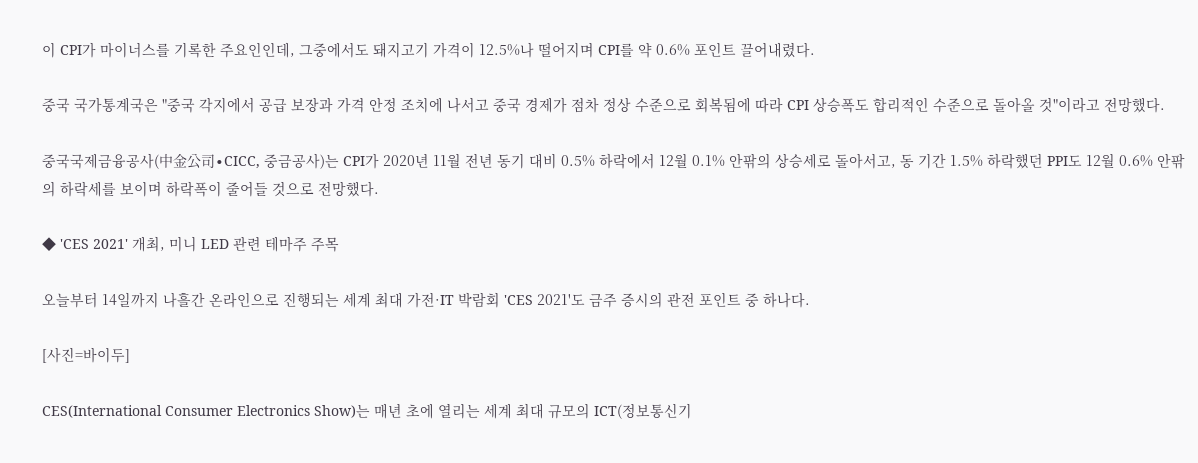이 CPI가 마이너스를 기록한 주요인인데, 그중에서도 돼지고기 가격이 12.5%나 떨어지며 CPI를 약 0.6% 포인트 끌어내렸다.

중국 국가통계국은 "중국 각지에서 공급 보장과 가격 안정 조치에 나서고 중국 경제가 점차 정상 수준으로 회복됨에 따라 CPI 상승폭도 합리적인 수준으로 돌아올 것"이라고 전망했다.

중국국제금융공사(中金公司∙CICC, 중금공사)는 CPI가 2020년 11월 전년 동기 대비 0.5% 하락에서 12월 0.1% 안팎의 상승세로 돌아서고, 동 기간 1.5% 하락했던 PPI도 12월 0.6% 안팎의 하락세를 보이며 하락폭이 줄어들 것으로 전망했다.

◆ 'CES 2021' 개최, 미니 LED 관련 테마주 주목

오늘부터 14일까지 나흘간 온라인으로 진행되는 세계 최대 가전·IT 박람회 'CES 2021'도 금주 증시의 관전 포인트 중 하나다.

[사진=바이두]

CES(International Consumer Electronics Show)는 매년 초에 열리는 세계 최대 규모의 ICT(정보통신기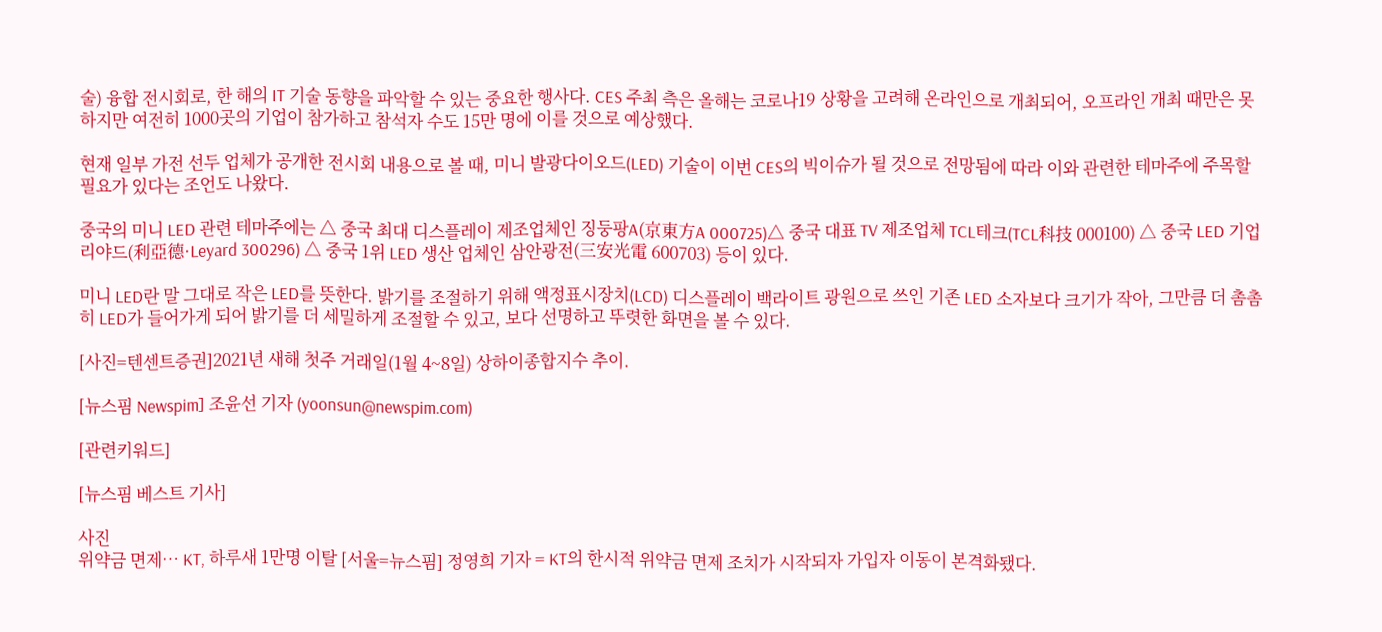술) 융합 전시회로, 한 해의 IT 기술 동향을 파악할 수 있는 중요한 행사다. CES 주최 측은 올해는 코로나19 상황을 고려해 온라인으로 개최되어, 오프라인 개최 때만은 못하지만 여전히 1000곳의 기업이 참가하고 참석자 수도 15만 명에 이를 것으로 예상했다.

현재 일부 가전 선두 업체가 공개한 전시회 내용으로 볼 때, 미니 발광다이오드(LED) 기술이 이번 CES의 빅이슈가 될 것으로 전망됨에 따라 이와 관련한 테마주에 주목할 필요가 있다는 조언도 나왔다.

중국의 미니 LED 관련 테마주에는 △ 중국 최대 디스플레이 제조업체인 징둥팡A(京東方A 000725)△ 중국 대표 TV 제조업체 TCL테크(TCL科技 000100) △ 중국 LED 기업 리야드(利亞德·Leyard 300296) △ 중국 1위 LED 생산 업체인 삼안광전(三安光電 600703) 등이 있다.

미니 LED란 말 그대로 작은 LED를 뜻한다. 밝기를 조절하기 위해 액정표시장치(LCD) 디스플레이 백라이트 광원으로 쓰인 기존 LED 소자보다 크기가 작아, 그만큼 더 촘촘히 LED가 들어가게 되어 밝기를 더 세밀하게 조절할 수 있고, 보다 선명하고 뚜렷한 화면을 볼 수 있다.

[사진=텐센트증권]2021년 새해 첫주 거래일(1월 4~8일) 상하이종합지수 추이.

[뉴스핌 Newspim] 조윤선 기자 (yoonsun@newspim.com)

[관련키워드]

[뉴스핌 베스트 기사]

사진
위약금 면제… KT, 하루새 1만명 이탈 [서울=뉴스핌] 정영희 기자 = KT의 한시적 위약금 면제 조치가 시작되자 가입자 이동이 본격화됐다.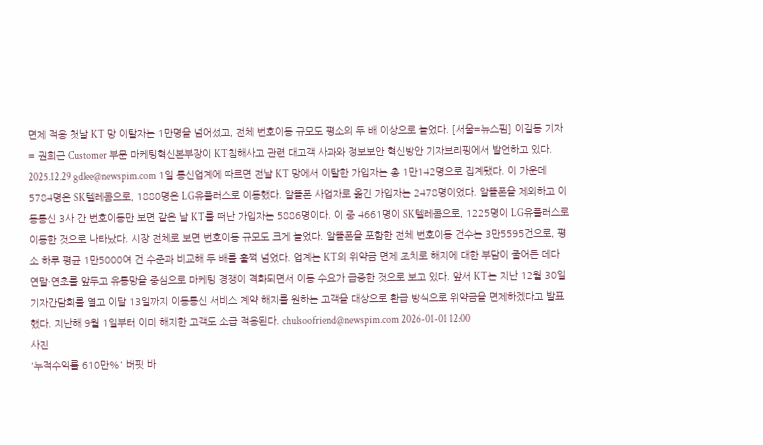면제 적용 첫날 KT 망 이탈자는 1만명을 넘어섰고, 전체 번호이동 규모도 평소의 두 배 이상으로 늘었다. [서울=뉴스핌] 이길동 기자 = 권희근 Customer 부문 마케팅혁신본부장이 KT침해사고 관련 대고객 사과와 정보보안 혁신방안 기자브리핑에서 발언하고 있다. 2025.12.29 gdlee@newspim.com 1일 통신업계에 따르면 전날 KT 망에서 이탈한 가입자는 총 1만142명으로 집계됐다. 이 가운데 5784명은 SK텔레콤으로, 1880명은 LG유플러스로 이동했다. 알뜰폰 사업자로 옮긴 가입자는 2478명이었다. 알뜰폰을 제외하고 이동통신 3사 간 번호이동만 보면 같은 날 KT를 떠난 가입자는 5886명이다. 이 중 4661명이 SK텔레콤으로, 1225명이 LG유플러스로 이동한 것으로 나타났다. 시장 전체로 보면 번호이동 규모도 크게 늘었다. 알뜰폰을 포함한 전체 번호이동 건수는 3만5595건으로, 평소 하루 평균 1만5000여 건 수준과 비교해 두 배를 훌쩍 넘었다. 업계는 KT의 위약금 면제 조치로 해지에 대한 부담이 줄어든 데다 연말·연초를 앞두고 유통망을 중심으로 마케팅 경쟁이 격화되면서 이동 수요가 급증한 것으로 보고 있다. 앞서 KT는 지난 12월 30일 기자간담회를 열고 이달 13일까지 이동통신 서비스 계약 해지를 원하는 고객을 대상으로 환급 방식으로 위약금을 면제하겠다고 발표했다. 지난해 9월 1일부터 이미 해지한 고객도 소급 적용된다. chulsoofriend@newspim.com 2026-01-01 12:00
사진
'누적수익률 610만%' 버핏 바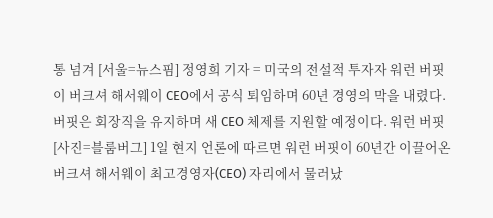통 넘겨 [서울=뉴스핌] 정영희 기자 = 미국의 전설적 투자자 워런 버핏이 버크셔 해서웨이 CEO에서 공식 퇴임하며 60년 경영의 막을 내렸다. 버핏은 회장직을 유지하며 새 CEO 체제를 지원할 예정이다. 워런 버핏 [사진=블룸버그] 1일 현지 언론에 따르면 워런 버핏이 60년간 이끌어온 버크셔 해서웨이 최고경영자(CEO) 자리에서 물러났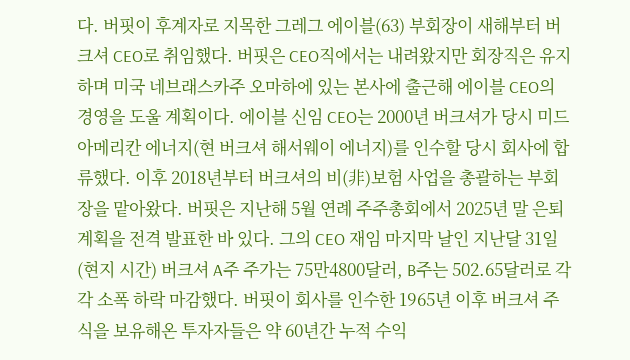다. 버핏이 후계자로 지목한 그레그 에이블(63) 부회장이 새해부터 버크셔 CEO로 취임했다. 버핏은 CEO직에서는 내려왔지만 회장직은 유지하며 미국 네브래스카주 오마하에 있는 본사에 출근해 에이블 CEO의 경영을 도울 계획이다. 에이블 신임 CEO는 2000년 버크셔가 당시 미드아메리칸 에너지(현 버크셔 해서웨이 에너지)를 인수할 당시 회사에 합류했다. 이후 2018년부터 버크셔의 비(非)보험 사업을 총괄하는 부회장을 맡아왔다. 버핏은 지난해 5월 연례 주주총회에서 2025년 말 은퇴 계획을 전격 발표한 바 있다. 그의 CEO 재임 마지막 날인 지난달 31일(현지 시간) 버크셔 A주 주가는 75만4800달러, B주는 502.65달러로 각각 소폭 하락 마감했다. 버핏이 회사를 인수한 1965년 이후 버크셔 주식을 보유해온 투자자들은 약 60년간 누적 수익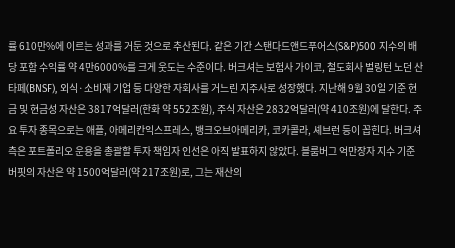률 610만%에 이르는 성과를 거둔 것으로 추산된다. 같은 기간 스탠다드앤드푸어스(S&P)500 지수의 배당 포함 수익률 약 4만6000%를 크게 웃도는 수준이다. 버크셔는 보험사 가이코, 철도회사 벌링턴 노던 산타페(BNSF), 외식·소비재 기업 등 다양한 자회사를 거느린 지주사로 성장했다. 지난해 9월 30일 기준 현금 및 현금성 자산은 3817억달러(한화 약 552조원), 주식 자산은 2832억달러(약 410조원)에 달한다. 주요 투자 종목으로는 애플, 아메리칸익스프레스, 뱅크오브아메리카, 코카콜라, 셰브런 등이 꼽힌다. 버크셔 측은 포트폴리오 운용을 총괄할 투자 책임자 인선은 아직 발표하지 않았다. 블룸버그 억만장자 지수 기준 버핏의 자산은 약 1500억달러(약 217조원)로, 그는 재산의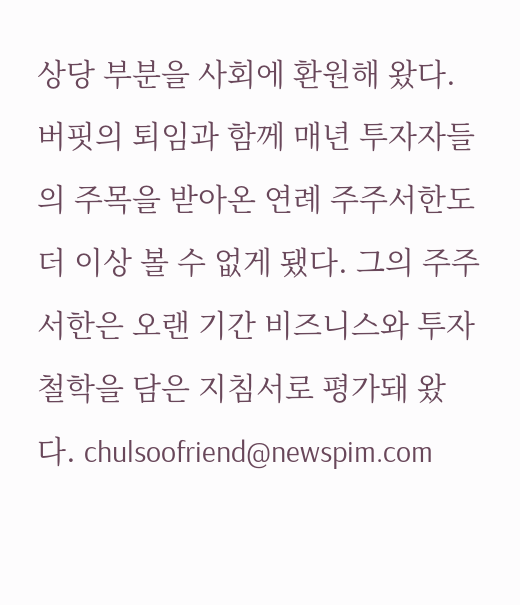상당 부분을 사회에 환원해 왔다. 버핏의 퇴임과 함께 매년 투자자들의 주목을 받아온 연례 주주서한도 더 이상 볼 수 없게 됐다. 그의 주주서한은 오랜 기간 비즈니스와 투자 철학을 담은 지침서로 평가돼 왔다. chulsoofriend@newspim.com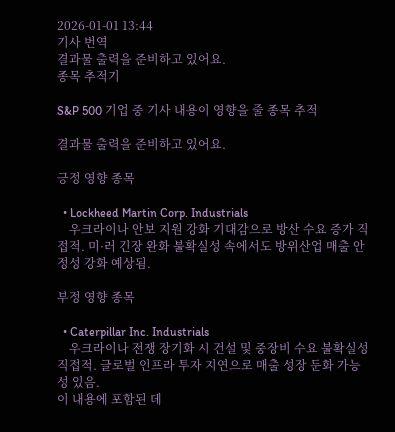2026-01-01 13:44
기사 번역
결과물 출력을 준비하고 있어요.
종목 추적기

S&P 500 기업 중 기사 내용이 영향을 줄 종목 추적

결과물 출력을 준비하고 있어요.

긍정 영향 종목

  • Lockheed Martin Corp. Industrials
    우크라이나 안보 지원 강화 기대감으로 방산 수요 증가 직접적. 미·러 긴장 완화 불확실성 속에서도 방위산업 매출 안정성 강화 예상됨.

부정 영향 종목

  • Caterpillar Inc. Industrials
    우크라이나 전쟁 장기화 시 건설 및 중장비 수요 불확실성 직접적. 글로벌 인프라 투자 지연으로 매출 성장 둔화 가능성 있음.
이 내용에 포함된 데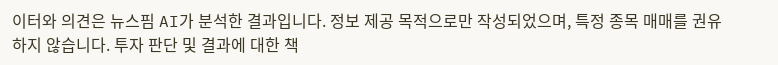이터와 의견은 뉴스핌 AI가 분석한 결과입니다. 정보 제공 목적으로만 작성되었으며, 특정 종목 매매를 권유하지 않습니다. 투자 판단 및 결과에 대한 책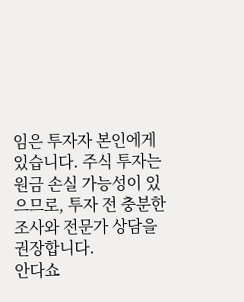임은 투자자 본인에게 있습니다. 주식 투자는 원금 손실 가능성이 있으므로, 투자 전 충분한 조사와 전문가 상담을 권장합니다.
안다쇼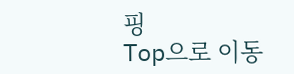핑
Top으로 이동